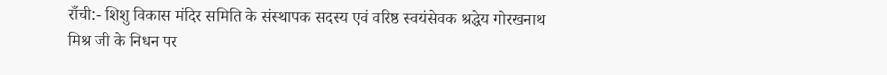राँची:- शिशु विकास मंदिर समिति के संस्थापक सदस्य एवं वरिष्ठ स्वयंसेवक श्रद्धेय गोरखनाथ मिश्र जी के निधन पर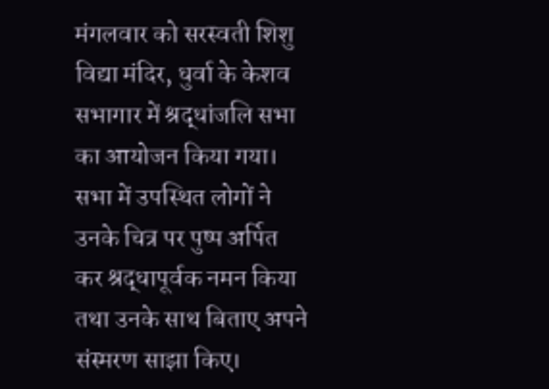मंगलवार को सरस्वती शिशु विद्या मंदिर, धुर्वा के केशव सभागार में श्रद्धांजलि सभा का आयोजन किया गया। सभा में उपस्थित लोगों ने उनके चित्र पर पुष्प अर्पित कर श्रद्धापूर्वक नमन किया तथा उनके साथ बिताए अपने संस्मरण साझा किए।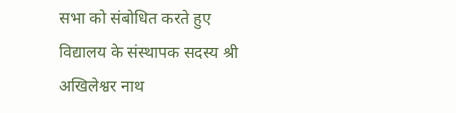सभा को संबोधित करते हुए विद्यालय के संस्थापक सदस्य श्री अखिलेश्वर नाथ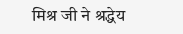मिश्र जी ने श्रद्धेय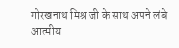गोरखनाथ मिश्र जी के साथ अपने लंबे आत्मीय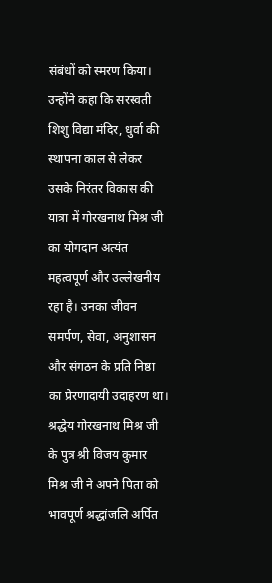संबंधों को स्मरण किया। उन्होंने कहा कि सरस्वती शिशु विद्या मंदिर, धुर्वा की स्थापना काल से लेकर उसके निरंतर विकास की यात्रा में गोरखनाथ मिश्र जी का योगदान अत्यंत महत्वपूर्ण और उल्लेखनीय रहा है। उनका जीवन समर्पण, सेवा, अनुशासन और संगठन के प्रति निष्ठा का प्रेरणादायी उदाहरण था।
श्रद्धेय गोरखनाथ मिश्र जी के पुत्र श्री विजय कुमार मिश्र जी ने अपने पिता को भावपूर्ण श्रद्धांजलि अर्पित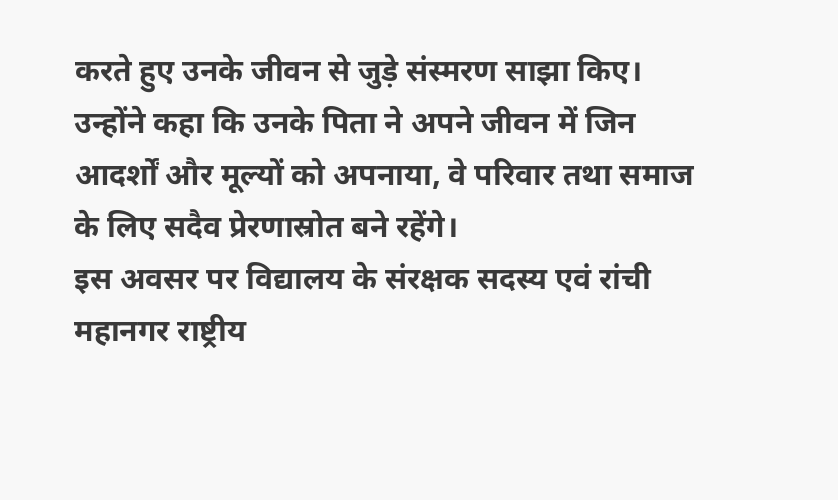करते हुए उनके जीवन से जुड़े संस्मरण साझा किए। उन्होंने कहा कि उनके पिता ने अपने जीवन में जिन आदर्शों और मूल्यों को अपनाया, वे परिवार तथा समाज के लिए सदैव प्रेरणास्रोत बने रहेंगे।
इस अवसर पर विद्यालय के संरक्षक सदस्य एवं रांची महानगर राष्ट्रीय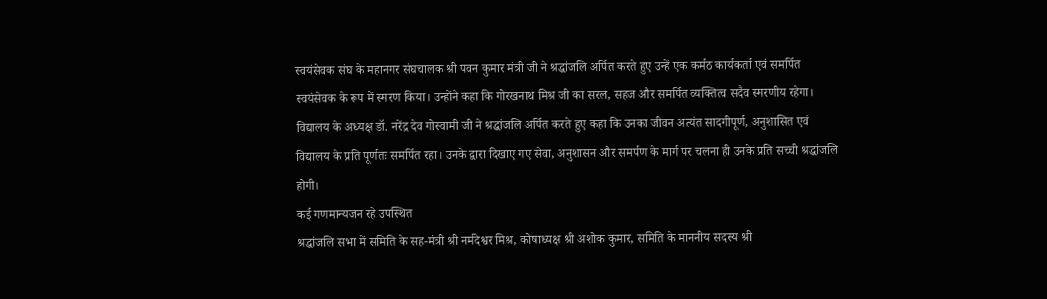स्वयंसेवक संघ के महानगर संघचालक श्री पवन कुमार मंत्री जी ने श्रद्धांजलि अर्पित करते हुए उन्हें एक कर्मठ कार्यकर्ता एवं समर्पित स्वयंसेवक के रूप में स्मरण किया। उन्होंने कहा कि गोरखनाथ मिश्र जी का सरल, सहज और समर्पित व्यक्तित्व सदैव स्मरणीय रहेगा।
विद्यालय के अध्यक्ष डॉ. नरेंद्र देव गोस्वामी जी ने श्रद्धांजलि अर्पित करते हुए कहा कि उनका जीवन अत्यंत सादगीपूर्ण, अनुशासित एवं विद्यालय के प्रति पूर्णतः समर्पित रहा। उनके द्वारा दिखाए गए सेवा, अनुशासन और समर्पण के मार्ग पर चलना ही उनके प्रति सच्ची श्रद्धांजलि होगी।
कई गणमान्यजन रहे उपस्थित
श्रद्धांजलि सभा में समिति के सह-मंत्री श्री नर्मदेश्वर मिश्र, कोषाध्यक्ष श्री अशोक कुमार, समिति के माननीय सदस्य श्री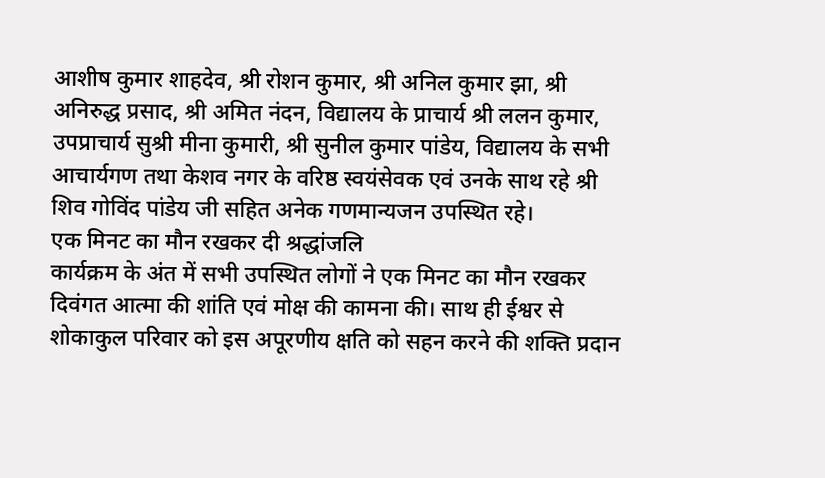आशीष कुमार शाहदेव, श्री रोशन कुमार, श्री अनिल कुमार झा, श्री अनिरुद्ध प्रसाद, श्री अमित नंदन, विद्यालय के प्राचार्य श्री ललन कुमार, उपप्राचार्य सुश्री मीना कुमारी, श्री सुनील कुमार पांडेय, विद्यालय के सभी आचार्यगण तथा केशव नगर के वरिष्ठ स्वयंसेवक एवं उनके साथ रहे श्री शिव गोविंद पांडेय जी सहित अनेक गणमान्यजन उपस्थित रहे।
एक मिनट का मौन रखकर दी श्रद्धांजलि
कार्यक्रम के अंत में सभी उपस्थित लोगों ने एक मिनट का मौन रखकर दिवंगत आत्मा की शांति एवं मोक्ष की कामना की। साथ ही ईश्वर से शोकाकुल परिवार को इस अपूरणीय क्षति को सहन करने की शक्ति प्रदान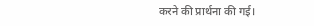करने की प्रार्थना की गई।